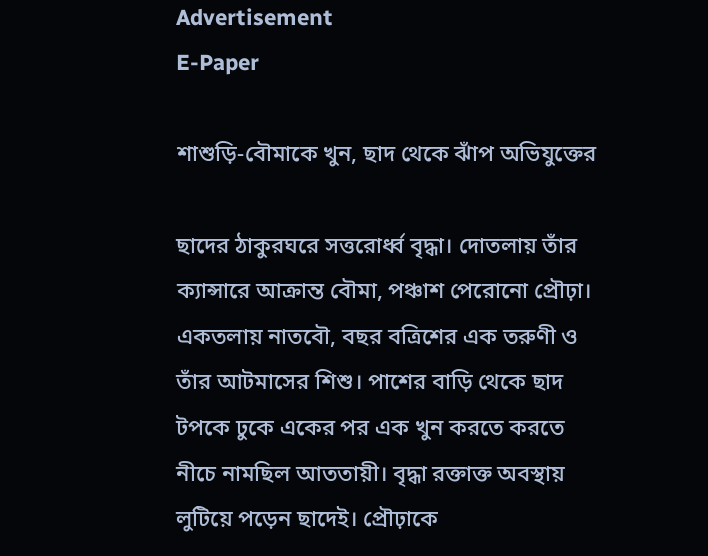Advertisement
E-Paper

শাশুড়ি-বৌমাকে খুন, ছাদ থেকে ঝাঁপ অভিযুক্তের

ছাদের ঠাকুরঘরে সত্তরোর্ধ্ব বৃদ্ধা। দোতলায় তাঁর ক্যান্সারে আক্রান্ত বৌমা, পঞ্চাশ পেরোনো প্রৌঢ়া। একতলায় নাতবৌ, বছর বত্রিশের এক তরুণী ও তাঁর আটমাসের শিশু। পাশের বাড়ি থেকে ছাদ টপকে ঢুকে একের পর এক খুন করতে করতে নীচে নামছিল আততায়ী। বৃদ্ধা রক্তাক্ত অবস্থায় লুটিয়ে পড়েন ছাদেই। প্রৌঢ়াকে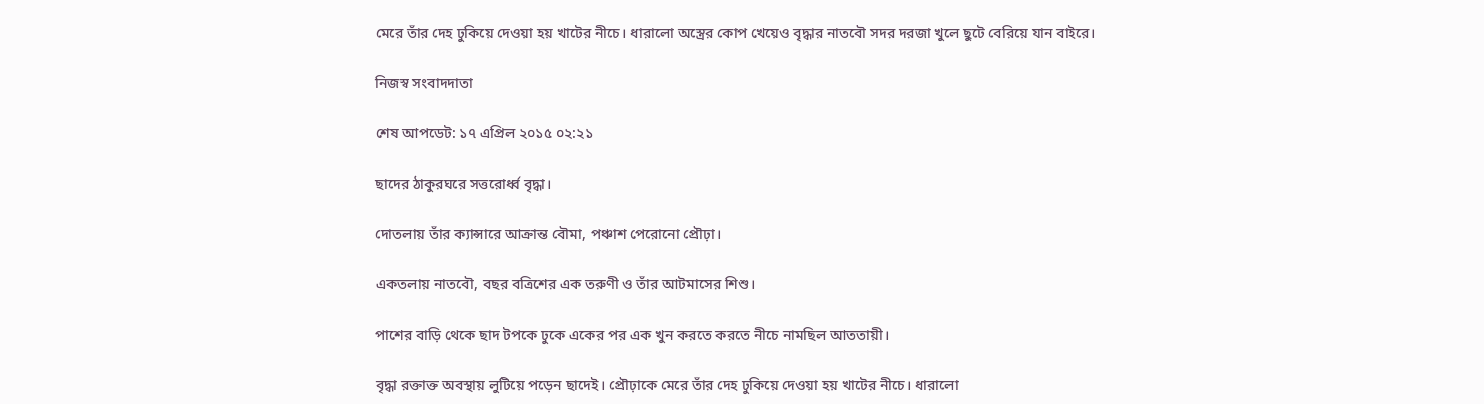মেরে তাঁর দেহ ঢুকিয়ে দেওয়া হয় খাটের নীচে। ধারালো অস্ত্রের কোপ খেয়েও বৃদ্ধার নাতবৌ সদর দরজা খুলে ছুটে বেরিয়ে যান বাইরে।

নিজস্ব সংবাদদাতা

শেষ আপডেট: ১৭ এপ্রিল ২০১৫ ০২:২১

ছাদের ঠাকুরঘরে সত্তরোর্ধ্ব বৃদ্ধা।

দোতলায় তাঁর ক্যান্সারে আক্রান্ত বৌমা, পঞ্চাশ পেরোনো প্রৌঢ়া।

একতলায় নাতবৌ, বছর বত্রিশের এক তরুণী ও তাঁর আটমাসের শিশু।

পাশের বাড়ি থেকে ছাদ টপকে ঢুকে একের পর এক খুন করতে করতে নীচে নামছিল আততায়ী।

বৃদ্ধা রক্তাক্ত অবস্থায় লুটিয়ে পড়েন ছাদেই। প্রৌঢ়াকে মেরে তাঁর দেহ ঢুকিয়ে দেওয়া হয় খাটের নীচে। ধারালো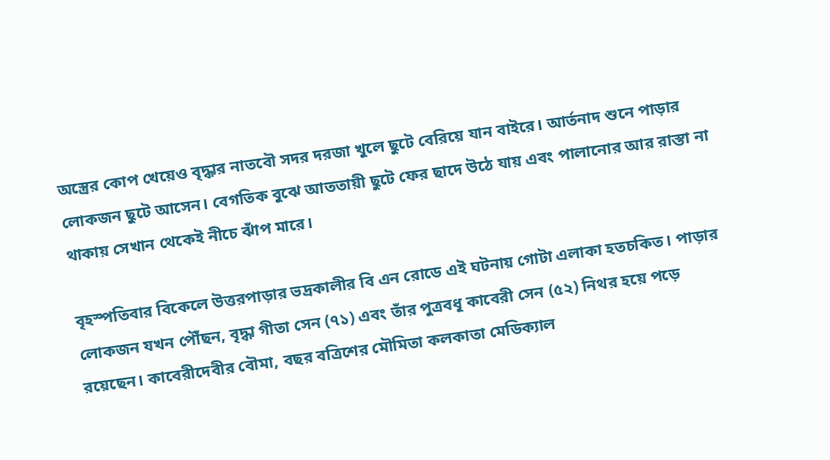অস্ত্রের কোপ খেয়েও বৃদ্ধার নাতবৌ সদর দরজা খুলে ছুটে বেরিয়ে যান বাইরে। আর্তনাদ শুনে পাড়ার লোকজন ছুটে আসেন। বেগতিক বুঝে আততায়ী ছুটে ফের ছাদে উঠে যায় এবং পালানোর আর রাস্তা না থাকায় সেখান থেকেই নীচে ঝাঁপ মারে।

বৃহস্পতিবার বিকেলে উত্তরপাড়ার ভদ্রকালীর বি এন রোডে এই ঘটনায় গোটা এলাকা হতচকিত। পাড়ার লোকজন যখন পৌঁছন, বৃদ্ধা গীতা সেন (৭১) এবং তাঁর পুত্রবধূ কাবেরী সেন (৫২) নিথর হয়ে পড়ে রয়েছেন। কাবেরীদেবীর বৌমা, বছর বত্রিশের মৌমিতা কলকাতা মেডিক্যাল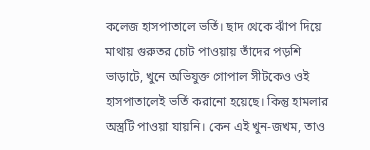কলেজ হাসপাতালে ভর্তি। ছাদ থেকে ঝাঁপ দিয়ে মাথায় গুরুতর চোট পাওয়ায় তাঁদের পড়শি ভাড়াটে, খুনে অভিযুক্ত গোপাল সীটকেও ওই হাসপাতালেই ভর্তি করানো হয়েছে। কিন্তু হামলার অস্ত্রটি পাওয়া যায়নি। কেন এই খুন-জখম, তাও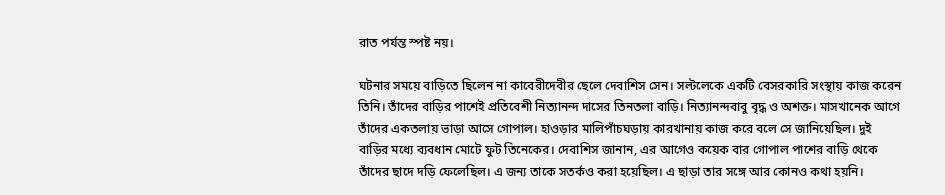রাত পর্যন্ত স্পষ্ট নয়।

ঘটনার সময়ে বাড়িতে ছিলেন না কাবেরীদেবীর ছেলে দেবাশিস সেন। সল্টলেকে একটি বেসরকারি সংস্থায় কাজ করেন তিনি। তাঁদের বাড়ির পাশেই প্রতিবে‌শী নিত্যানন্দ দাসের তিনতলা বাড়ি। নিত্যানন্দবাবু বৃদ্ধ ও অশক্ত। মাসখানেক আগে তাঁদের একতলায় ভাড়া আসে গোপাল। হাওড়ার মালিপাঁচঘড়ায় কারখানায় কাজ করে বলে সে জানিয়েছিল। দুই বাড়ির মধ্যে ব্যবধান মোটে ফুট তিনেকের। দেবাশিস জানান, এর আগেও কয়েক বার গোপাল পাশের বাড়ি থেকে তাঁদের ছাদে দড়ি ফেলেছিল। এ জন্য তাকে সতর্কও করা হয়েছিল। এ ছাড়া তার সঙ্গে আর কোনও কথা হয়নি।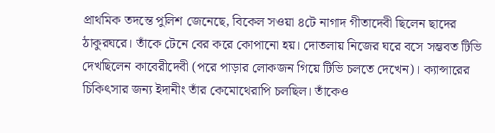প্রাথমিক তদন্তে পুলিশ জেনেছে, বিকেল সওয়া ৪টে নাগাদ গীতাদেবী ছিলেন ছাদের ঠাকুরঘরে। তাঁকে টেনে বের করে কোপানো হয়। দোতলায় নিজের ঘরে বসে সম্ভবত টিভি দেখছিলেন কাবেরীদেবী (পরে পাড়ার লোকজন গিয়ে টিভি চলতে দেখেন)। ক্যান্সারের চিকিৎসার জন্য ইদানীং তাঁর কেমোথেরাপি চলছিল। তাঁকেও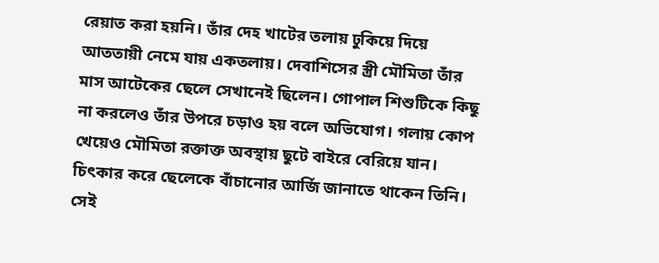রেয়াত করা হয়নি। তাঁর দেহ খাটের তলায় ঢুকিয়ে দিয়ে আততায়ী নেমে যায় একতলায়। দেবাশিসের স্ত্রী মৌমিতা তাঁর মাস আটেকের ছেলে সেখানেই ছিলেন। গোপাল শিশুটিকে কিছু না করলেও তাঁর উপরে চড়াও হয় বলে অভিযোগ। গলায় কোপ খেয়েও মৌমিতা রক্তাক্ত অবস্থায় ছুটে বাইরে বেরিয়ে যান। চিৎকার করে ছেলেকে বাঁচানোর আর্জি জানাতে থাকেন তিনি। সেই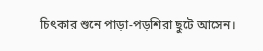চিৎকার শুনে পাড়া-পড়শিরা ছুটে আসেন।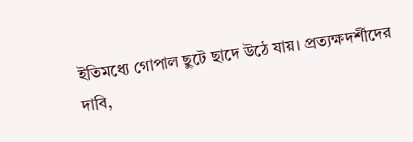ইতিমধ্যে গোপাল ছুটে ছাদে উঠে যায়। প্রত্যক্ষদর্শীদের দাবি,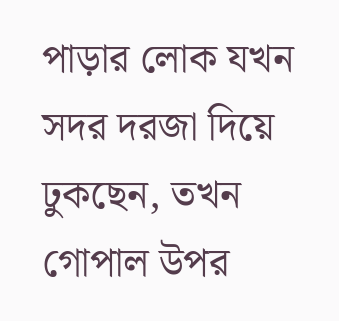পাড়ার লোক যখন সদর দরজা দিয়ে ঢুকছেন, তখন গোপাল উপর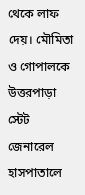থেকে লাফ দেয়। মৌমিতা ও গোপালকে উত্তরপাড়া স্টেট জেনারেল হাসপাতালে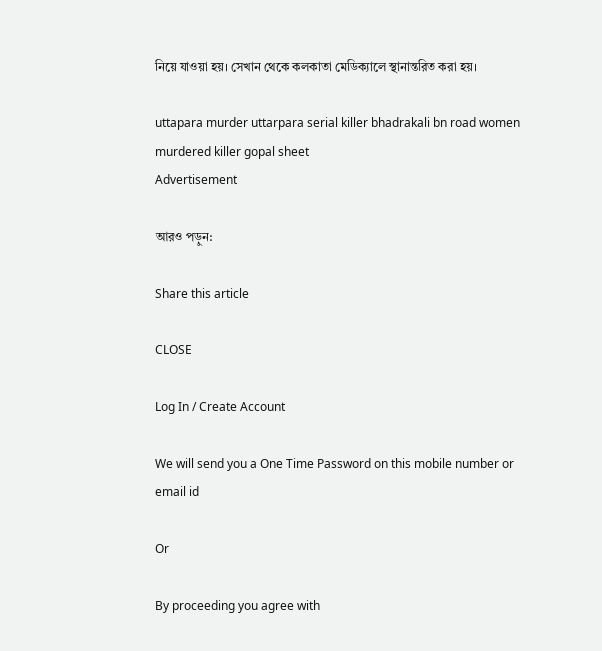নিয়ে যাওয়া হয়। সেখান থেকে কলকাতা মেডিক্যালে স্থানান্তরিত করা হয়।

uttapara murder uttarpara serial killer bhadrakali bn road women murdered killer gopal sheet
Advertisement

আরও পড়ুন:

Share this article

CLOSE

Log In / Create Account

We will send you a One Time Password on this mobile number or email id

Or

By proceeding you agree with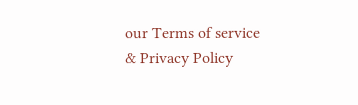our Terms of service & Privacy Policy